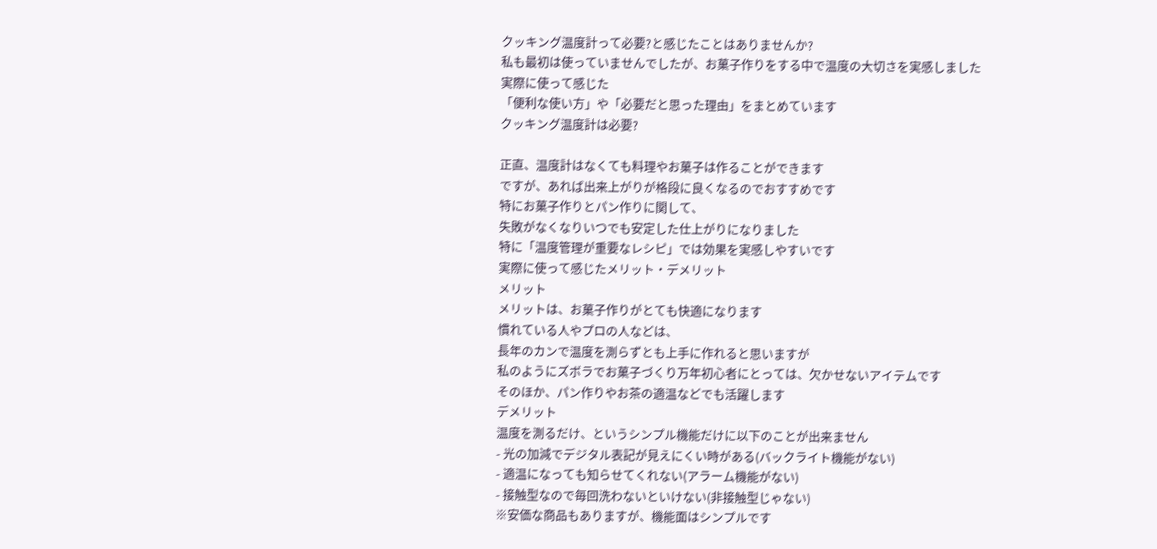クッキング温度計って必要?と感じたことはありませんか?
私も最初は使っていませんでしたが、お菓子作りをする中で温度の大切さを実感しました
実際に使って感じた
「便利な使い方」や「必要だと思った理由」をまとめています
クッキング温度計は必要?

正直、温度計はなくても料理やお菓子は作ることができます
ですが、あれば出来上がりが格段に良くなるのでおすすめです
特にお菓子作りとパン作りに関して、
失敗がなくなりいつでも安定した仕上がりになりました
特に「温度管理が重要なレシピ」では効果を実感しやすいです
実際に使って感じたメリット・デメリット
メリット
メリットは、お菓子作りがとても快適になります
慣れている人やプロの人などは、
長年のカンで温度を測らずとも上手に作れると思いますが
私のようにズボラでお菓子づくり万年初心者にとっては、欠かせないアイテムです
そのほか、パン作りやお茶の適温などでも活躍します
デメリット
温度を測るだけ、というシンプル機能だけに以下のことが出来ません
- 光の加減でデジタル表記が見えにくい時がある(バックライト機能がない)
- 適温になっても知らせてくれない(アラーム機能がない)
- 接触型なので毎回洗わないといけない(非接触型じゃない)
※安価な商品もありますが、機能面はシンプルです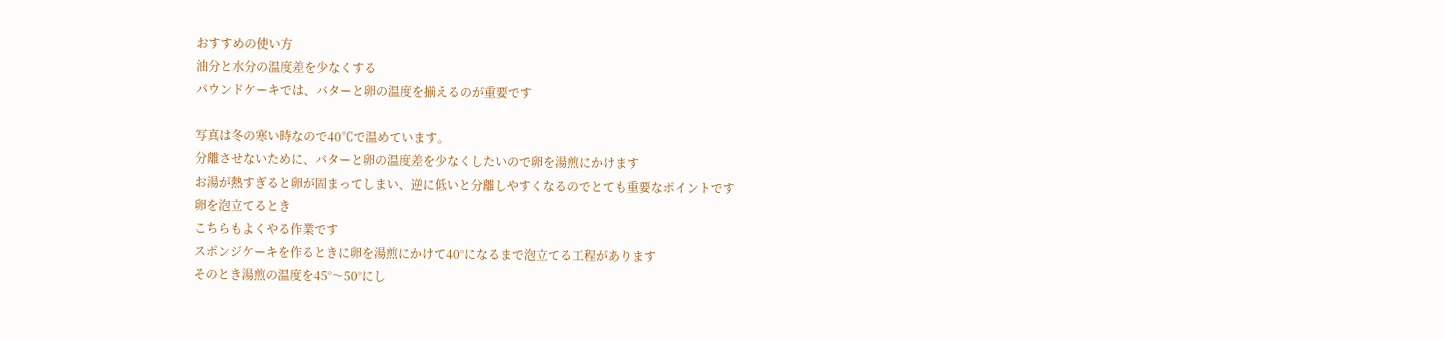おすすめの使い方
油分と水分の温度差を少なくする
パウンドケーキでは、バターと卵の温度を揃えるのが重要です

写真は冬の寒い時なので40℃で温めています。
分離させないために、バターと卵の温度差を少なくしたいので卵を湯煎にかけます
お湯が熱すぎると卵が固まってしまい、逆に低いと分離しやすくなるのでとても重要なポイントです
卵を泡立てるとき
こちらもよくやる作業です
スポンジケーキを作るときに卵を湯煎にかけて40°になるまで泡立てる工程があります
そのとき湯煎の温度を45°〜50°にし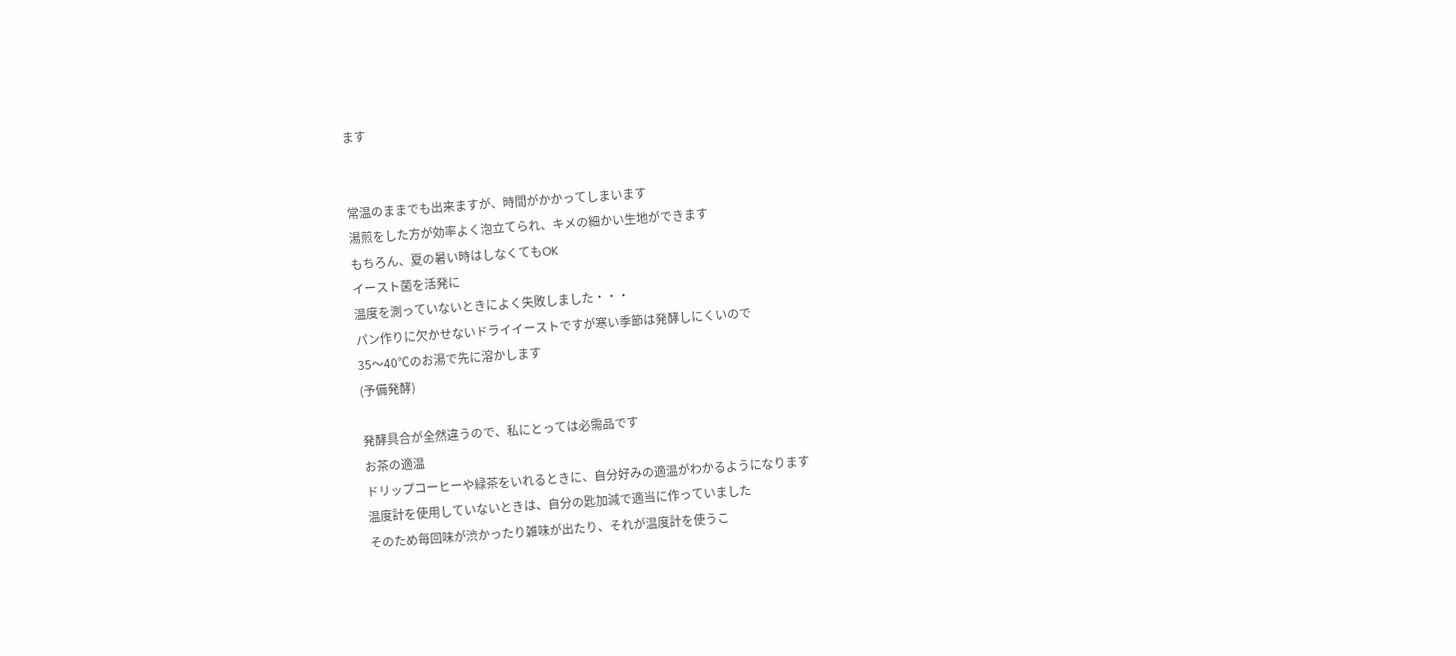ます


常温のままでも出来ますが、時間がかかってしまいます
湯煎をした方が効率よく泡立てられ、キメの細かい生地ができます
もちろん、夏の暑い時はしなくてもOK
イースト菌を活発に
温度を測っていないときによく失敗しました・・・
パン作りに欠かせないドライイーストですが寒い季節は発酵しにくいので
35〜40℃のお湯で先に溶かします
(予備発酵)

発酵具合が全然違うので、私にとっては必需品です
お茶の適温
ドリップコーヒーや緑茶をいれるときに、自分好みの適温がわかるようになります
温度計を使用していないときは、自分の匙加減で適当に作っていました
そのため毎回味が渋かったり雑味が出たり、それが温度計を使うこ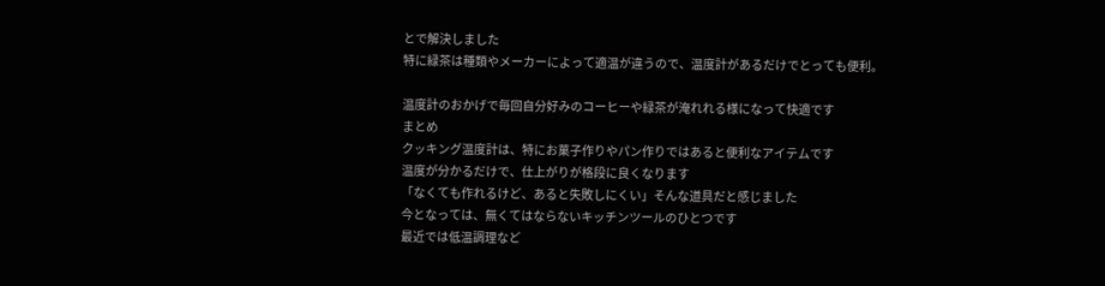とで解決しました
特に緑茶は種類やメーカーによって適温が違うので、温度計があるだけでとっても便利。

温度計のおかげで毎回自分好みのコーヒーや緑茶が淹れれる様になって快適です
まとめ
クッキング温度計は、特にお菓子作りやパン作りではあると便利なアイテムです
温度が分かるだけで、仕上がりが格段に良くなります
「なくても作れるけど、あると失敗しにくい」そんな道具だと感じました
今となっては、無くてはならないキッチンツールのひとつです
最近では低温調理など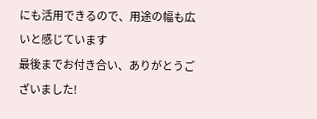にも活用できるので、用途の幅も広いと感じています
最後までお付き合い、ありがとうございました!